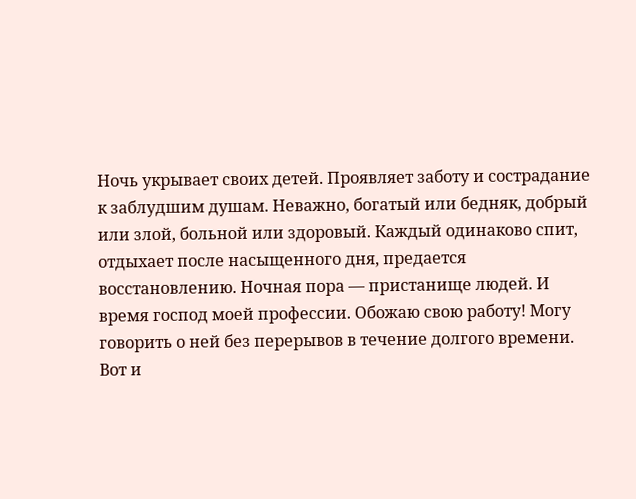Ночь укрывает своих детей. Проявляет заботу и сострадание к заблудшим душам. Неважно, богатый или бедняк, добрый или злой, больной или здоровый. Каждый одинаково спит, отдыхает после насыщенного дня, предается восстановлению. Ночная пора — пристанище людей. И время господ моей профессии. Обожаю свою работу! Могу говорить о ней без перерывов в течение долгого времени.
Вот и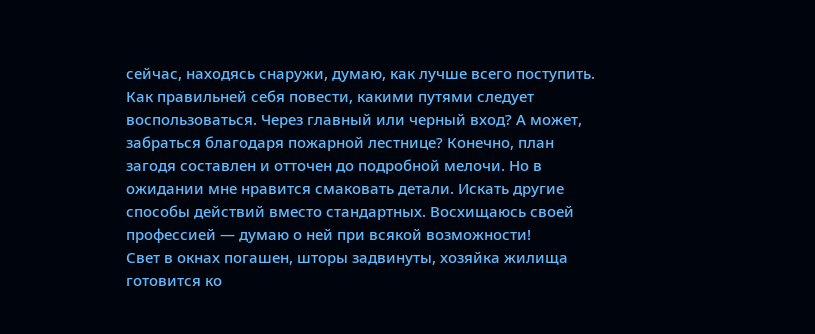сейчас, находясь снаружи, думаю, как лучше всего поступить. Как правильней себя повести, какими путями следует воспользоваться. Через главный или черный вход? А может, забраться благодаря пожарной лестнице? Конечно, план загодя составлен и отточен до подробной мелочи. Но в ожидании мне нравится смаковать детали. Искать другие способы действий вместо стандартных. Восхищаюсь своей профессией — думаю о ней при всякой возможности!
Свет в окнах погашен, шторы задвинуты, хозяйка жилища готовится ко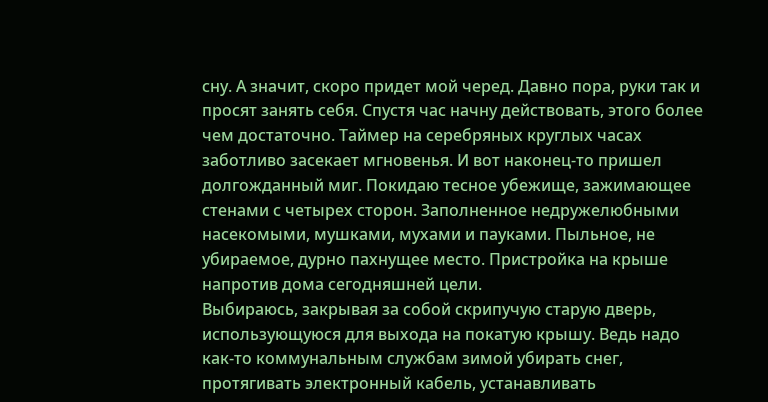сну. А значит, скоро придет мой черед. Давно пора, руки так и просят занять себя. Спустя час начну действовать, этого более чем достаточно. Таймер на серебряных круглых часах заботливо засекает мгновенья. И вот наконец-то пришел долгожданный миг. Покидаю тесное убежище, зажимающее стенами с четырех сторон. Заполненное недружелюбными насекомыми, мушками, мухами и пауками. Пыльное, не убираемое, дурно пахнущее место. Пристройка на крыше напротив дома сегодняшней цели.
Выбираюсь, закрывая за собой скрипучую старую дверь, использующуюся для выхода на покатую крышу. Ведь надо как-то коммунальным службам зимой убирать снег, протягивать электронный кабель, устанавливать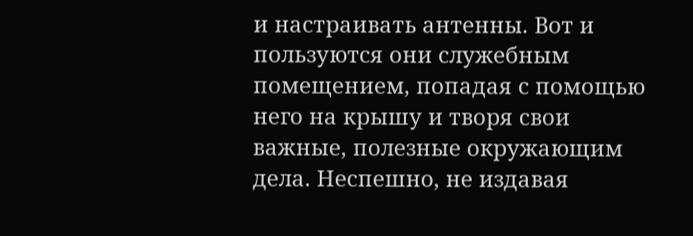и настраивать антенны. Вот и пользуются они служебным помещением, попадая с помощью него на крышу и творя свои важные, полезные окружающим дела. Неспешно, не издавая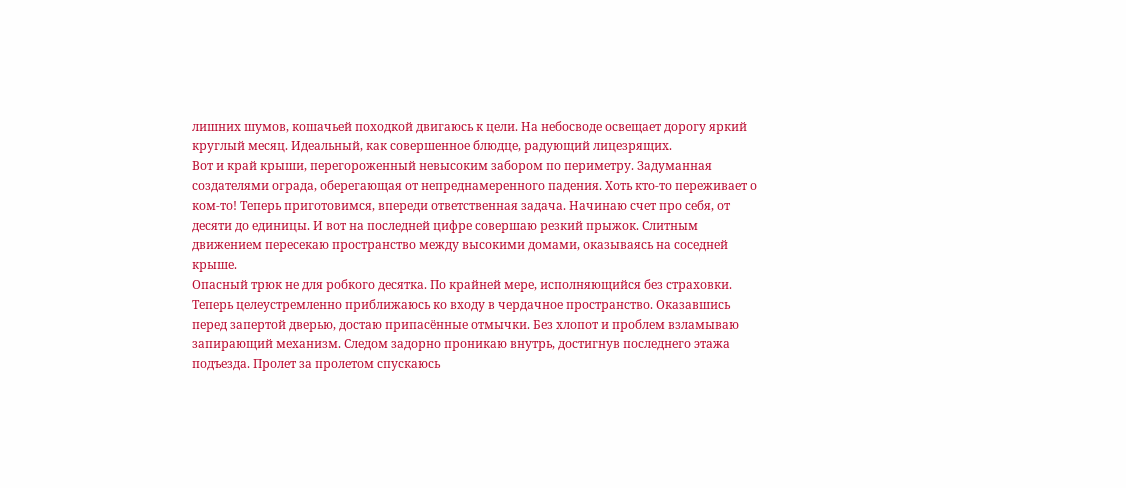лишних шумов, кошачьей походкой двигаюсь к цели. На небосводе освещает дорогу яркий круглый месяц. Идеальный, как совершенное блюдце, радующий лицезрящих.
Вот и край крыши, перегороженный невысоким забором по периметру. Задуманная создателями ограда, оберегающая от непреднамеренного падения. Хоть кто-то переживает о ком-то! Теперь приготовимся, впереди ответственная задача. Начинаю счет про себя, от десяти до единицы. И вот на последней цифре совершаю резкий прыжок. Слитным движением пересекаю пространство между высокими домами, оказываясь на соседней крыше.
Опасный трюк не для робкого десятка. По крайней мере, исполняющийся без страховки. Теперь целеустремленно приближаюсь ко входу в чердачное пространство. Оказавшись перед запертой дверью, достаю припасённые отмычки. Без хлопот и проблем взламываю запирающий механизм. Следом задорно проникаю внутрь, достигнув последнего этажа подъезда. Пролет за пролетом спускаюсь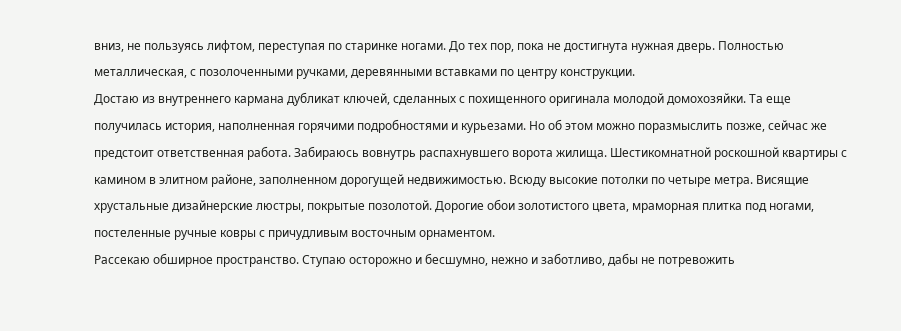вниз, не пользуясь лифтом, переступая по старинке ногами. До тех пор, пока не достигнута нужная дверь. Полностью металлическая, с позолоченными ручками, деревянными вставками по центру конструкции.
Достаю из внутреннего кармана дубликат ключей, сделанных с похищенного оригинала молодой домохозяйки. Та еще получилась история, наполненная горячими подробностями и курьезами. Но об этом можно поразмыслить позже, сейчас же предстоит ответственная работа. Забираюсь вовнутрь распахнувшего ворота жилища. Шестикомнатной роскошной квартиры с камином в элитном районе, заполненном дорогущей недвижимостью. Всюду высокие потолки по четыре метра. Висящие хрустальные дизайнерские люстры, покрытые позолотой. Дорогие обои золотистого цвета, мраморная плитка под ногами, постеленные ручные ковры с причудливым восточным орнаментом.
Рассекаю обширное пространство. Ступаю осторожно и бесшумно, нежно и заботливо, дабы не потревожить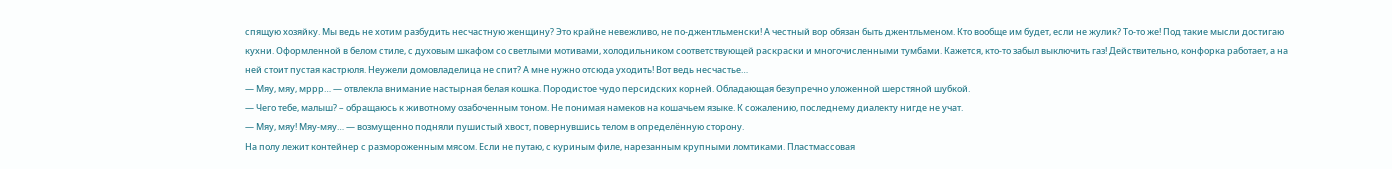спящую хозяйку. Мы ведь не хотим разбудить несчастную женщину? Это крайне невежливо, не по-джентльменски! А честный вор обязан быть джентльменом. Кто вообще им будет, если не жулик? То-то же! Под такие мысли достигаю кухни. Оформленной в белом стиле, с духовым шкафом со светлыми мотивами, холодильником соответствующей раскраски и многочисленными тумбами. Кажется, кто-то забыл выключить газ! Действительно, конфорка работает, а на ней стоит пустая кастрюля. Неужели домовладелица не спит? А мне нужно отсюда уходить! Вот ведь несчастье…
— Мяу, мяу, мррр… — отвлекла внимание настырная белая кошка. Породистое чудо персидских корней. Обладающая безупречно уложенной шерстяной шубкой.
— Чего тебе, малыш? – обращаюсь к животному озабоченным тоном. Не понимая намеков на кошачьем языке. К сожалению, последнему диалекту нигде не учат.
— Мяу, мяу! Мяу-мяу… — возмущенно подняли пушистый хвост, повернувшись телом в определённую сторону.
На полу лежит контейнер с размороженным мясом. Если не путаю, с куриным филе, нарезанным крупными ломтиками. Пластмассовая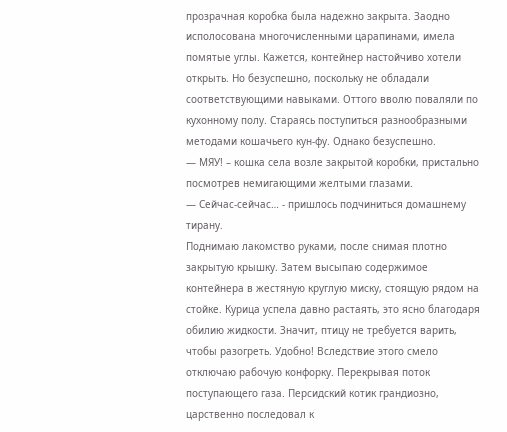прозрачная коробка была надежно закрыта. Заодно исполосована многочисленными царапинами, имела помятые углы. Кажется, контейнер настойчиво хотели открыть. Но безуспешно, поскольку не обладали соответствующими навыками. Оттого вволю поваляли по кухонному полу. Стараясь поступиться разнообразными методами кошачьего кун-фу. Однако безуспешно.
— МЯУ! – кошка села возле закрытой коробки, пристально посмотрев немигающими желтыми глазами.
— Сейчас-сейчас… - пришлось подчиниться домашнему тирану.
Поднимаю лакомство руками, после снимая плотно закрытую крышку. Затем высыпаю содержимое контейнера в жестяную круглую миску, стоящую рядом на стойке. Курица успела давно растаять, это ясно благодаря обилию жидкости. Значит, птицу не требуется варить, чтобы разогреть. Удобно! Вследствие этого смело отключаю рабочую конфорку. Перекрывая поток поступающего газа. Персидский котик грандиозно, царственно последовал к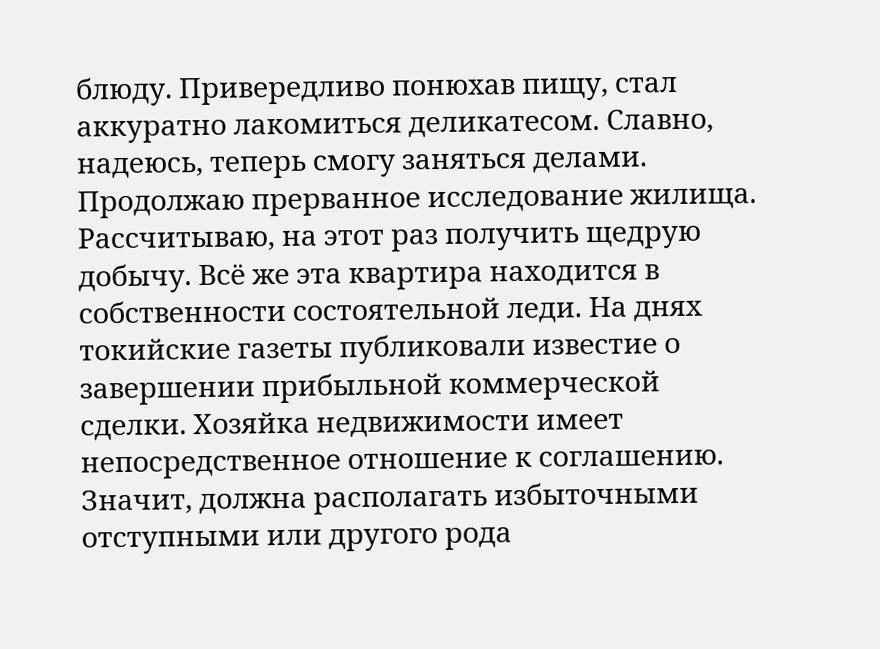блюду. Привередливо понюхав пищу, стал аккуратно лакомиться деликатесом. Славно, надеюсь, теперь смогу заняться делами.
Продолжаю прерванное исследование жилища. Рассчитываю, на этот раз получить щедрую добычу. Всё же эта квартира находится в собственности состоятельной леди. На днях токийские газеты публиковали известие о завершении прибыльной коммерческой сделки. Хозяйка недвижимости имеет непосредственное отношение к соглашению. Значит, должна располагать избыточными отступными или другого рода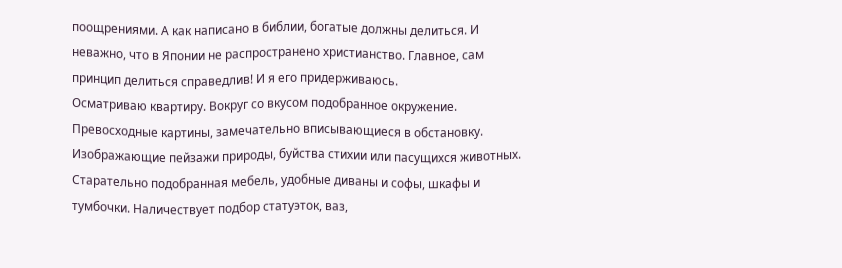поощрениями. А как написано в библии, богатые должны делиться. И неважно, что в Японии не распространено христианство. Главное, сам принцип делиться справедлив! И я его придерживаюсь.
Осматриваю квартиру. Вокруг со вкусом подобранное окружение. Превосходные картины, замечательно вписывающиеся в обстановку. Изображающие пейзажи природы, буйства стихии или пасущихся животных. Старательно подобранная мебель, удобные диваны и софы, шкафы и тумбочки. Наличествует подбор статуэток, ваз,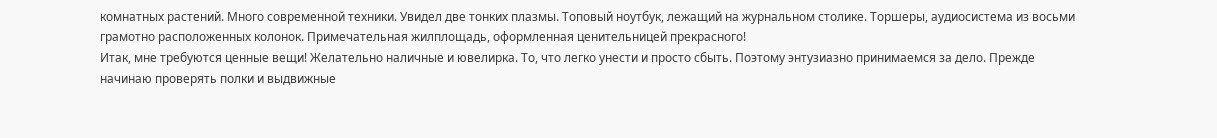комнатных растений. Много современной техники. Увидел две тонких плазмы. Топовый ноутбук, лежащий на журнальном столике. Торшеры, аудиосистема из восьми грамотно расположенных колонок. Примечательная жилплощадь, оформленная ценительницей прекрасного!
Итак, мне требуются ценные вещи! Желательно наличные и ювелирка. То, что легко унести и просто сбыть. Поэтому энтузиазно принимаемся за дело. Прежде начинаю проверять полки и выдвижные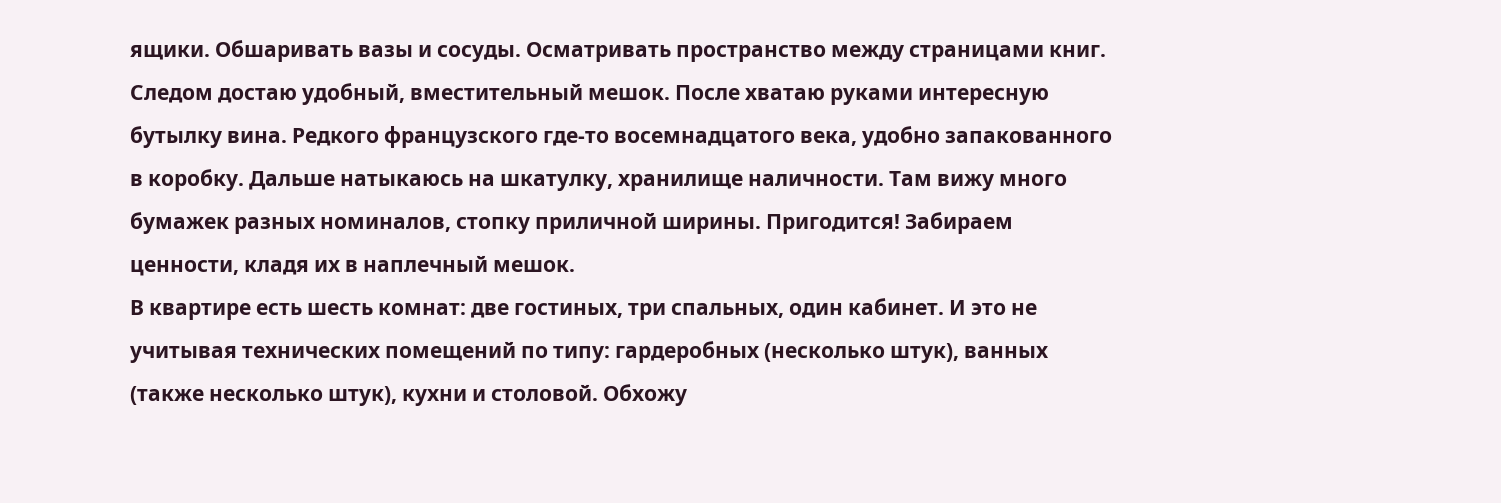ящики. Обшаривать вазы и сосуды. Осматривать пространство между страницами книг. Следом достаю удобный, вместительный мешок. После хватаю руками интересную бутылку вина. Редкого французского где-то восемнадцатого века, удобно запакованного в коробку. Дальше натыкаюсь на шкатулку, хранилище наличности. Там вижу много бумажек разных номиналов, стопку приличной ширины. Пригодится! Забираем ценности, кладя их в наплечный мешок.
В квартире есть шесть комнат: две гостиных, три спальных, один кабинет. И это не учитывая технических помещений по типу: гардеробных (несколько штук), ванных (также несколько штук), кухни и столовой. Обхожу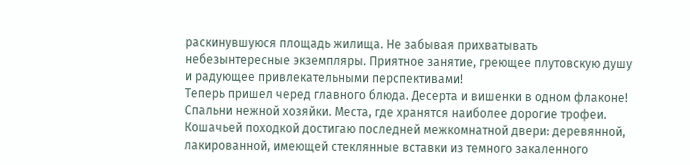раскинувшуюся площадь жилища. Не забывая прихватывать небезынтересные экземпляры. Приятное занятие, греющее плутовскую душу и радующее привлекательными перспективами!
Теперь пришел черед главного блюда. Десерта и вишенки в одном флаконе! Спальни нежной хозяйки. Места, где хранятся наиболее дорогие трофеи. Кошачьей походкой достигаю последней межкомнатной двери: деревянной, лакированной, имеющей стеклянные вставки из темного закаленного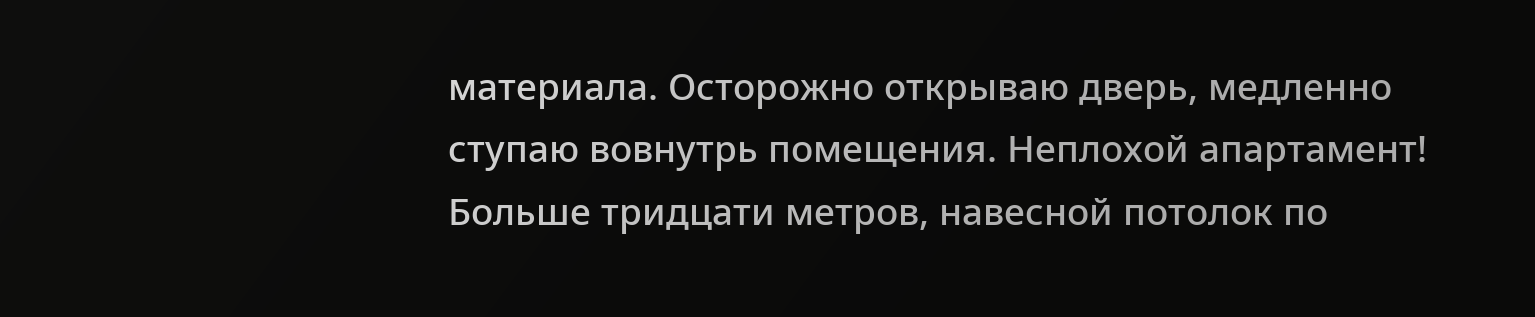материала. Осторожно открываю дверь, медленно ступаю вовнутрь помещения. Неплохой апартамент! Больше тридцати метров, навесной потолок по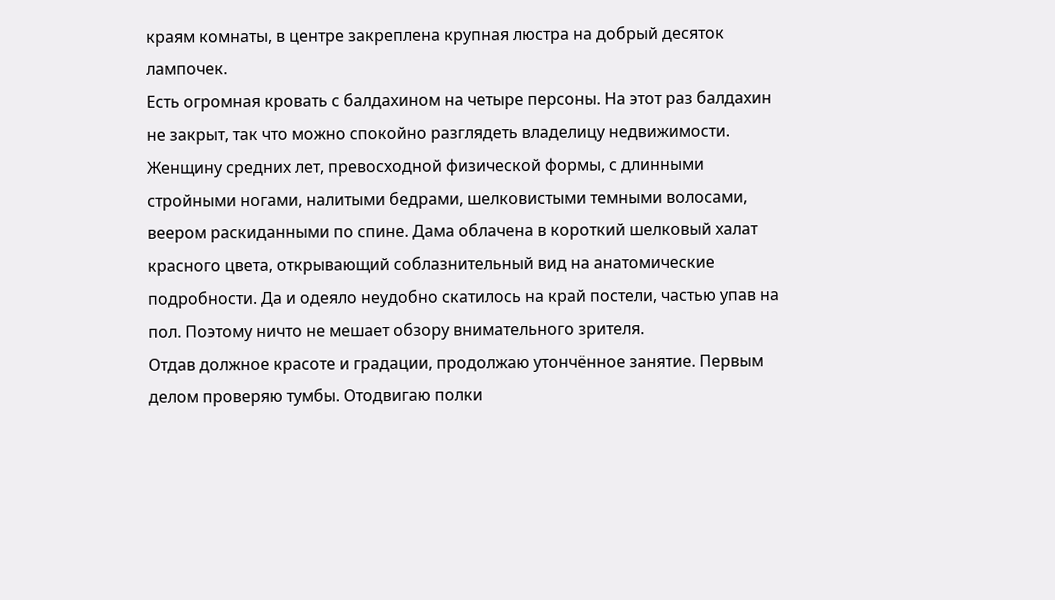краям комнаты, в центре закреплена крупная люстра на добрый десяток лампочек.
Есть огромная кровать с балдахином на четыре персоны. На этот раз балдахин не закрыт, так что можно спокойно разглядеть владелицу недвижимости. Женщину средних лет, превосходной физической формы, с длинными стройными ногами, налитыми бедрами, шелковистыми темными волосами, веером раскиданными по спине. Дама облачена в короткий шелковый халат красного цвета, открывающий соблазнительный вид на анатомические подробности. Да и одеяло неудобно скатилось на край постели, частью упав на пол. Поэтому ничто не мешает обзору внимательного зрителя.
Отдав должное красоте и градации, продолжаю утончённое занятие. Первым делом проверяю тумбы. Отодвигаю полки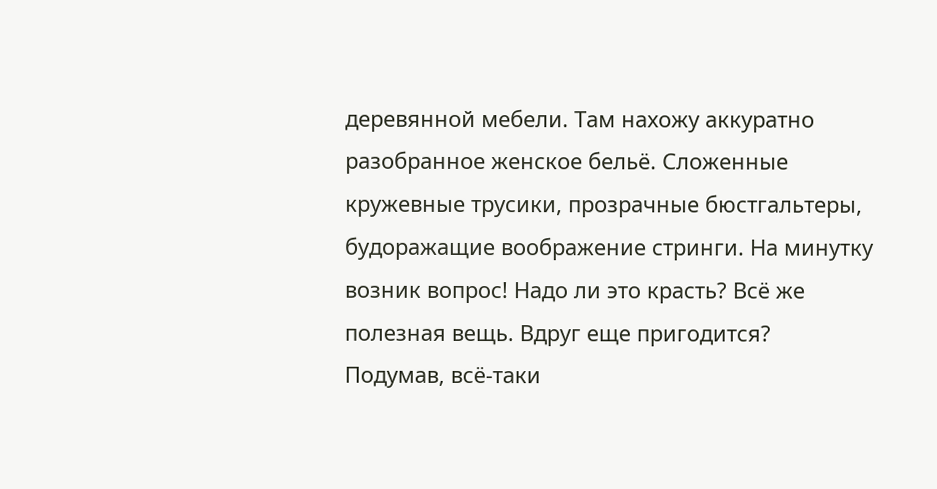деревянной мебели. Там нахожу аккуратно разобранное женское бельё. Сложенные кружевные трусики, прозрачные бюстгальтеры, будоражащие воображение стринги. На минутку возник вопрос! Надо ли это красть? Всё же полезная вещь. Вдруг еще пригодится? Подумав, всё-таки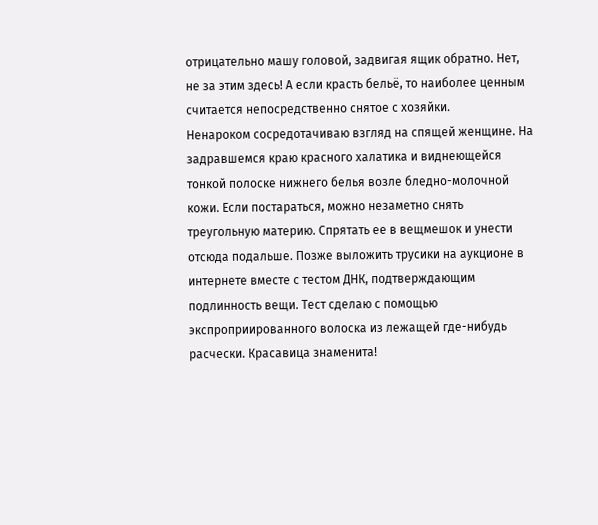отрицательно машу головой, задвигая ящик обратно. Нет, не за этим здесь! А если красть бельё, то наиболее ценным считается непосредственно снятое с хозяйки.
Ненароком сосредотачиваю взгляд на спящей женщине. На задравшемся краю красного халатика и виднеющейся тонкой полоске нижнего белья возле бледно-молочной кожи. Если постараться, можно незаметно снять треугольную материю. Спрятать ее в вещмешок и унести отсюда подальше. Позже выложить трусики на аукционе в интернете вместе с тестом ДНК, подтверждающим подлинность вещи. Тест сделаю с помощью экспроприированного волоска из лежащей где-нибудь расчески. Красавица знаменита!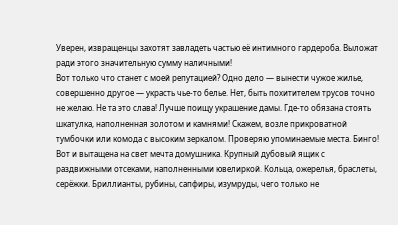Уверен, извращенцы захотят завладеть частью её интимного гардероба. Выложат ради этого значительную сумму наличными!
Вот только что станет с моей репутацией? Одно дело — вынести чужое жилье, совершенно другое — украсть чье-то белье. Нет, быть похитителем трусов точно не желаю. Не та это слава! Лучше поищу украшение дамы. Где-то обязана стоять шкатулка, наполненная золотом и камнями! Скажем, возле прикроватной тумбочки или комода с высоким зеркалом. Проверяю упоминаемые места. Бинго! Вот и вытащена на свет мечта домушника. Крупный дубовый ящик с раздвижными отсеками, наполненными ювелиркой. Кольца, ожерелья, браслеты, серёжки. Бриллианты, рубины, сапфиры, изумруды, чего только не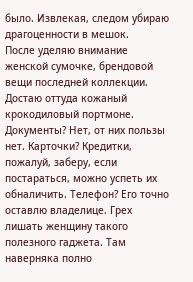было. Извлекая, следом убираю драгоценности в мешок.
После уделяю внимание женской сумочке, брендовой вещи последней коллекции. Достаю оттуда кожаный крокодиловый портмоне. Документы? Нет, от них пользы нет. Карточки? Кредитки, пожалуй, заберу, если постараться, можно успеть их обналичить. Телефон? Его точно оставлю владелице. Грех лишать женщину такого полезного гаджета. Там наверняка полно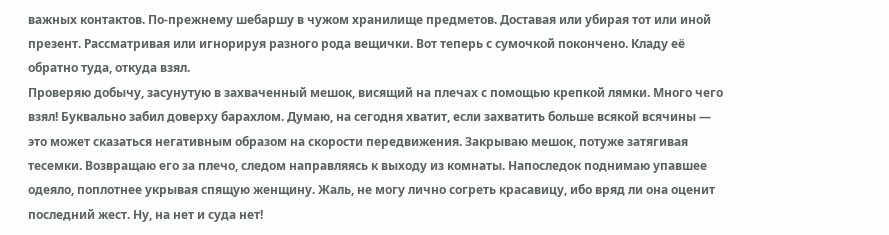важных контактов. По-прежнему шебаршу в чужом хранилище предметов. Доставая или убирая тот или иной презент. Рассматривая или игнорируя разного рода вещички. Вот теперь с сумочкой покончено. Кладу её обратно туда, откуда взял.
Проверяю добычу, засунутую в захваченный мешок, висящий на плечах с помощью крепкой лямки. Много чего взял! Буквально забил доверху барахлом. Думаю, на сегодня хватит, если захватить больше всякой всячины — это может сказаться негативным образом на скорости передвижения. Закрываю мешок, потуже затягивая тесемки. Возвращаю его за плечо, следом направляясь к выходу из комнаты. Напоследок поднимаю упавшее одеяло, поплотнее укрывая спящую женщину. Жаль, не могу лично согреть красавицу, ибо вряд ли она оценит последний жест. Ну, на нет и суда нет!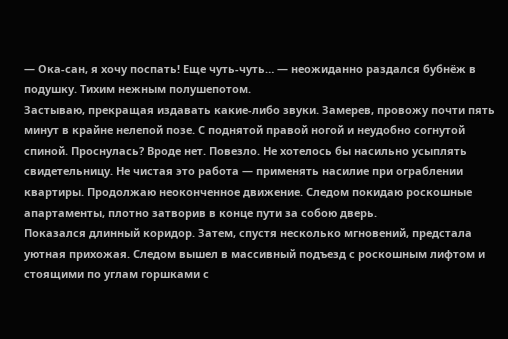— Ока-сан, я хочу поспать! Еще чуть-чуть… — неожиданно раздался бубнёж в подушку. Тихим нежным полушепотом.
Застываю, прекращая издавать какие-либо звуки. Замерев, провожу почти пять минут в крайне нелепой позе. С поднятой правой ногой и неудобно согнутой спиной. Проснулась? Вроде нет. Повезло. Не хотелось бы насильно усыплять свидетельницу. Не чистая это работа — применять насилие при ограблении квартиры. Продолжаю неоконченное движение. Следом покидаю роскошные апартаменты, плотно затворив в конце пути за собою дверь.
Показался длинный коридор. Затем, спустя несколько мгновений, предстала уютная прихожая. Следом вышел в массивный подъезд с роскошным лифтом и стоящими по углам горшками с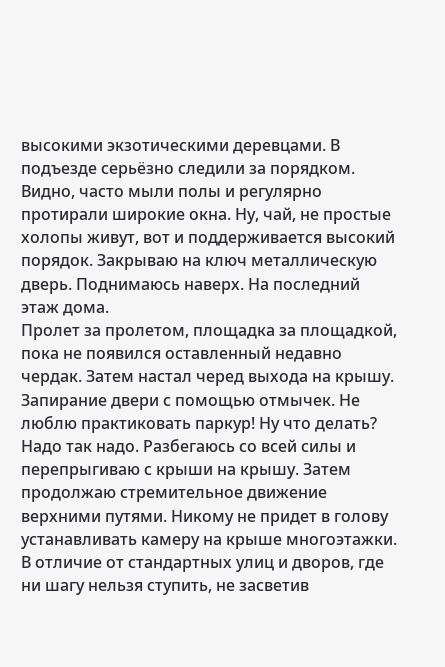высокими экзотическими деревцами. В подъезде серьёзно следили за порядком. Видно, часто мыли полы и регулярно протирали широкие окна. Ну, чай, не простые холопы живут, вот и поддерживается высокий порядок. Закрываю на ключ металлическую дверь. Поднимаюсь наверх. На последний этаж дома.
Пролет за пролетом, площадка за площадкой, пока не появился оставленный недавно чердак. Затем настал черед выхода на крышу. Запирание двери с помощью отмычек. Не люблю практиковать паркур! Ну что делать? Надо так надо. Разбегаюсь со всей силы и перепрыгиваю с крыши на крышу. Затем продолжаю стремительное движение верхними путями. Никому не придет в голову устанавливать камеру на крыше многоэтажки. В отличие от стандартных улиц и дворов, где ни шагу нельзя ступить, не засветив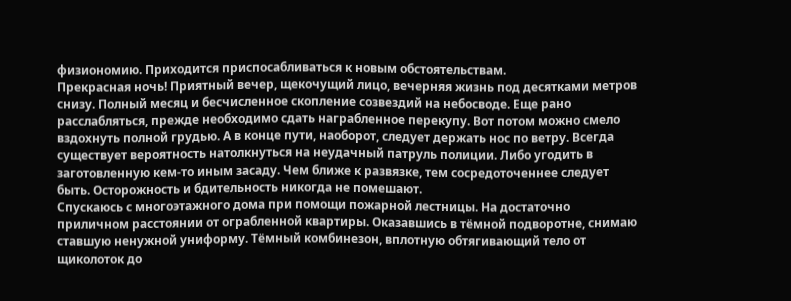физиономию. Приходится приспосабливаться к новым обстоятельствам.
Прекрасная ночь! Приятный вечер, щекочущий лицо, вечерняя жизнь под десятками метров снизу. Полный месяц и бесчисленное скопление созвездий на небосводе. Еще рано расслабляться, прежде необходимо сдать награбленное перекупу. Вот потом можно смело вздохнуть полной грудью. А в конце пути, наоборот, следует держать нос по ветру. Всегда существует вероятность натолкнуться на неудачный патруль полиции. Либо угодить в заготовленную кем-то иным засаду. Чем ближе к развязке, тем сосредоточеннее следует быть. Осторожность и бдительность никогда не помешают.
Спускаюсь с многоэтажного дома при помощи пожарной лестницы. На достаточно приличном расстоянии от ограбленной квартиры. Оказавшись в тёмной подворотне, снимаю ставшую ненужной униформу. Тёмный комбинезон, вплотную обтягивающий тело от щиколоток до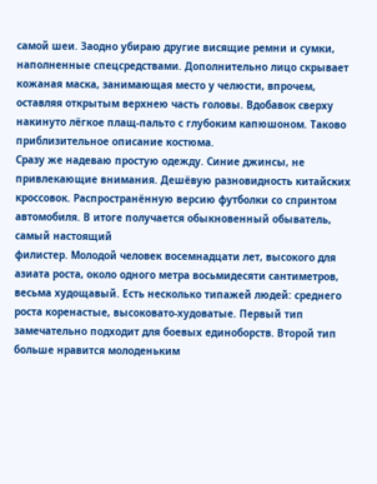самой шеи. Заодно убираю другие висящие ремни и сумки, наполненные спецсредствами. Дополнительно лицо скрывает кожаная маска, занимающая место у челюсти, впрочем, оставляя открытым верхнею часть головы. Вдобавок сверху накинуто лёгкое плащ-пальто с глубоким капюшоном. Таково приблизительное описание костюма.
Сразу же надеваю простую одежду. Синие джинсы, не привлекающие внимания. Дешёвую разновидность китайских кроссовок. Распространённую версию футболки со спринтом автомобиля. В итоге получается обыкновенный обыватель, самый настоящий
филистер. Молодой человек восемнадцати лет, высокого для азиата роста, около одного метра восьмидесяти сантиметров, весьма худощавый. Есть несколько типажей людей: среднего роста коренастые, высоковато-худоватые. Первый тип замечательно подходит для боевых единоборств. Второй тип больше нравится молоденьким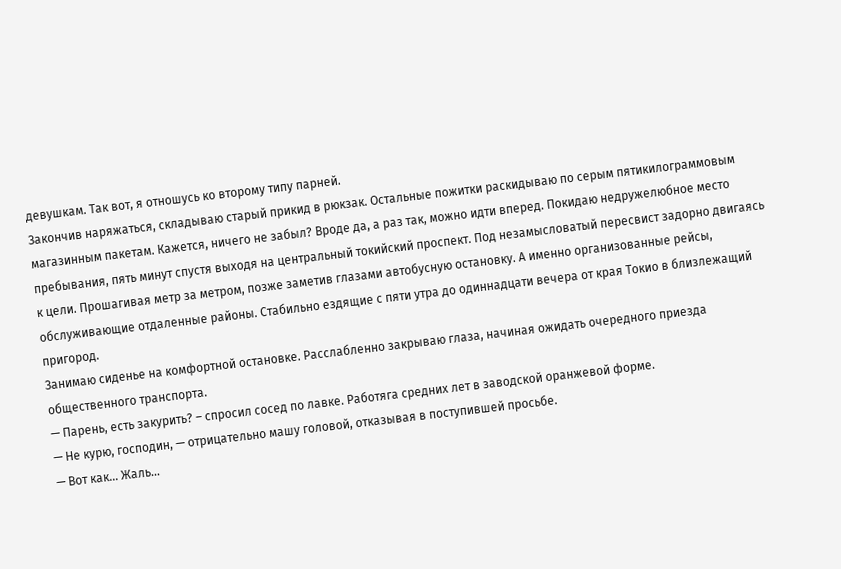девушкам. Так вот, я отношусь ко второму типу парней.
Закончив наряжаться, складываю старый прикид в рюкзак. Остальные пожитки раскидываю по серым пятикилограммовым магазинным пакетам. Кажется, ничего не забыл? Вроде да, а раз так, можно идти вперед. Покидаю недружелюбное место пребывания, пять минут спустя выходя на центральный токийский проспект. Под незамысловатый пересвист задорно двигаясь к цели. Прошагивая метр за метром, позже заметив глазами автобусную остановку. А именно организованные рейсы, обслуживающие отдаленные районы. Стабильно ездящие с пяти утра до одиннадцати вечера от края Токио в близлежащий пригород.
Занимаю сиденье на комфортной остановке. Расслабленно закрываю глаза, начиная ожидать очередного приезда общественного транспорта.
— Парень, есть закурить? – спросил сосед по лавке. Работяга средних лет в заводской оранжевой форме.
— Не курю, господин, — отрицательно машу головой, отказывая в поступившей просьбе.
— Вот как… Жаль…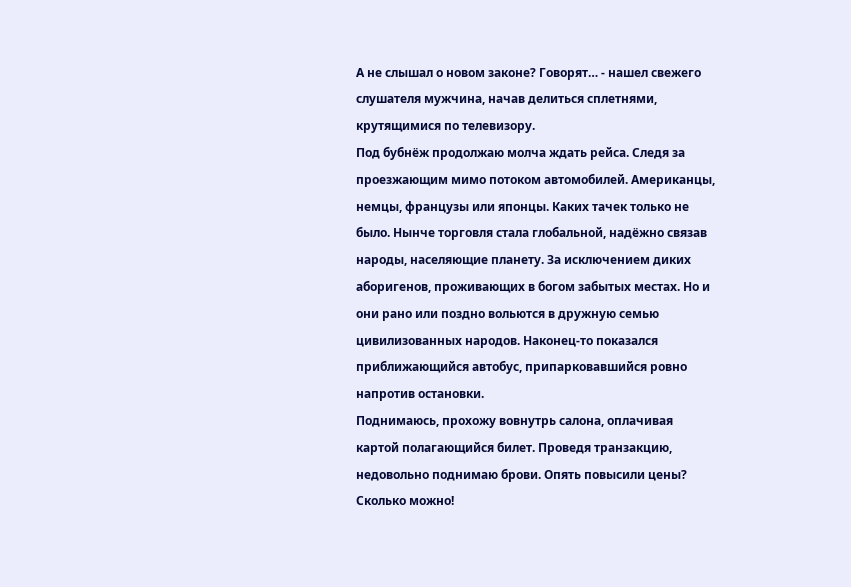А не слышал о новом законе? Говорят… - нашел свежего слушателя мужчина, начав делиться сплетнями, крутящимися по телевизору.
Под бубнёж продолжаю молча ждать рейса. Следя за проезжающим мимо потоком автомобилей. Американцы, немцы, французы или японцы. Каких тачек только не было. Нынче торговля стала глобальной, надёжно связав народы, населяющие планету. За исключением диких аборигенов, проживающих в богом забытых местах. Но и они рано или поздно вольются в дружную семью цивилизованных народов. Наконец-то показался приближающийся автобус, припарковавшийся ровно напротив остановки.
Поднимаюсь, прохожу вовнутрь салона, оплачивая картой полагающийся билет. Проведя транзакцию, недовольно поднимаю брови. Опять повысили цены? Сколько можно!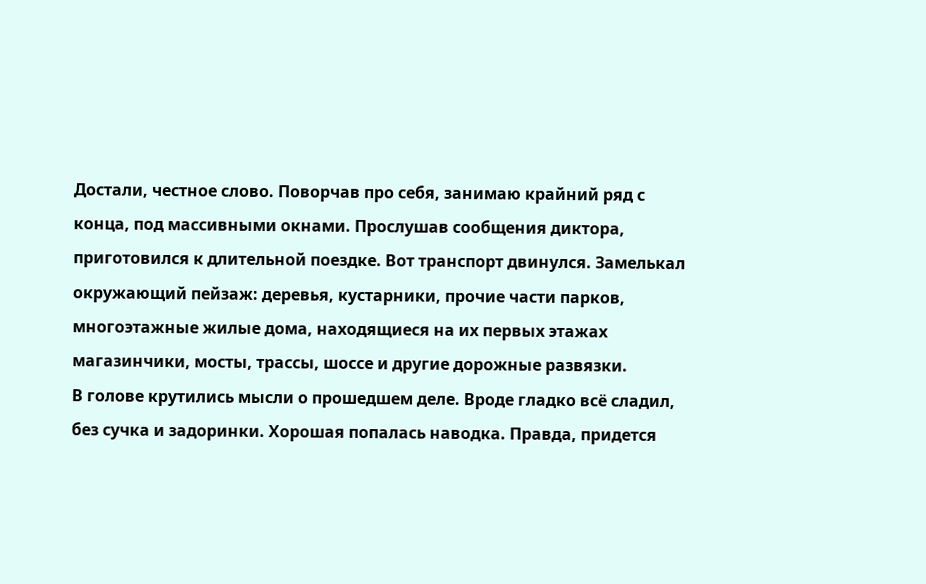Достали, честное слово. Поворчав про себя, занимаю крайний ряд с конца, под массивными окнами. Прослушав сообщения диктора, приготовился к длительной поездке. Вот транспорт двинулся. Замелькал окружающий пейзаж: деревья, кустарники, прочие части парков, многоэтажные жилые дома, находящиеся на их первых этажах магазинчики, мосты, трассы, шоссе и другие дорожные развязки.
В голове крутились мысли о прошедшем деле. Вроде гладко всё сладил, без сучка и задоринки. Хорошая попалась наводка. Правда, придется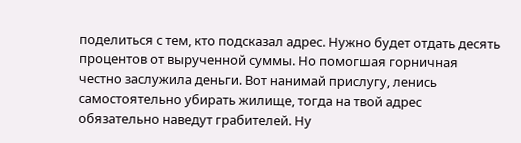поделиться с тем, кто подсказал адрес. Нужно будет отдать десять процентов от вырученной суммы. Но помогшая горничная честно заслужила деньги. Вот нанимай прислугу, ленись самостоятельно убирать жилище, тогда на твой адрес обязательно наведут грабителей. Ну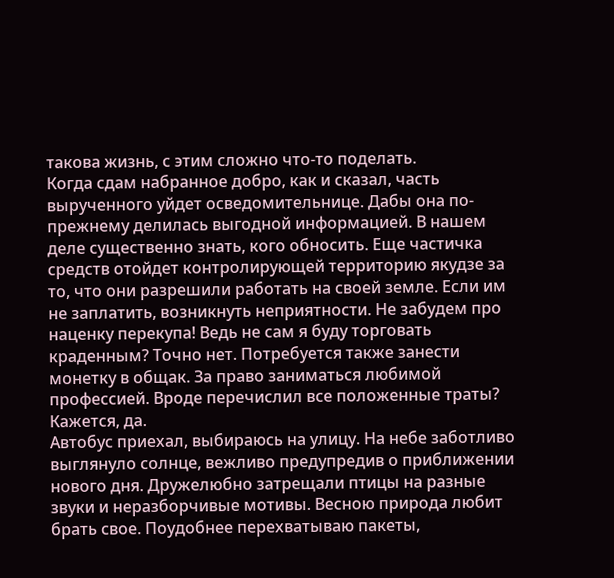такова жизнь, с этим сложно что-то поделать.
Когда сдам набранное добро, как и сказал, часть вырученного уйдет осведомительнице. Дабы она по-прежнему делилась выгодной информацией. В нашем деле существенно знать, кого обносить. Еще частичка средств отойдет контролирующей территорию якудзе за то, что они разрешили работать на своей земле. Если им не заплатить, возникнуть неприятности. Не забудем про наценку перекупа! Ведь не сам я буду торговать краденным? Точно нет. Потребуется также занести монетку в общак. За право заниматься любимой профессией. Вроде перечислил все положенные траты? Кажется, да.
Автобус приехал, выбираюсь на улицу. На небе заботливо выглянуло солнце, вежливо предупредив о приближении нового дня. Дружелюбно затрещали птицы на разные звуки и неразборчивые мотивы. Весною природа любит брать свое. Поудобнее перехватываю пакеты,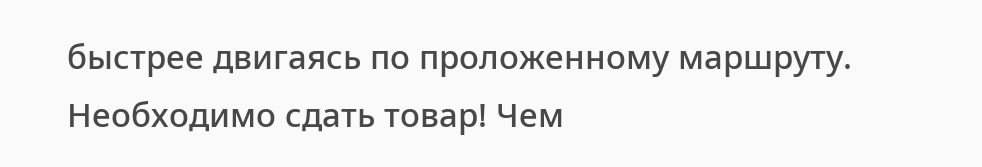быстрее двигаясь по проложенному маршруту. Необходимо сдать товар! Чем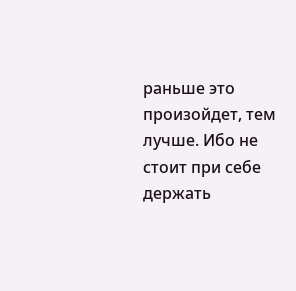раньше это произойдет, тем лучше. Ибо не стоит при себе держать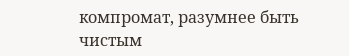компромат, разумнее быть чистым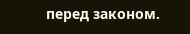перед законом.